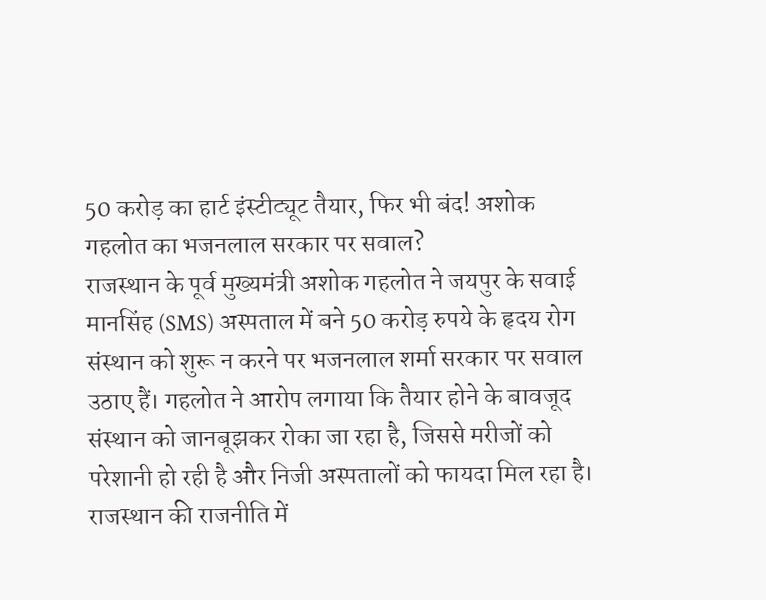50 करोड़ का हार्ट इंस्टीट्यूट तैयार, फिर भी बंद! अशोक गहलोत का भजनलाल सरकार पर सवाल?
राजस्थान के पूर्व मुख्यमंत्री अशोक गहलोत ने जयपुर के सवाई मानसिंह (SMS) अस्पताल में बने 50 करोड़ रुपये के हृदय रोग संस्थान को शुरू न करने पर भजनलाल शर्मा सरकार पर सवाल उठाए हैं। गहलोत ने आरोप लगाया कि तैयार होने के बावजूद संस्थान को जानबूझकर रोका जा रहा है, जिससे मरीजों को परेशानी हो रही है और निजी अस्पतालों को फायदा मिल रहा है।
राजस्थान की राजनीति में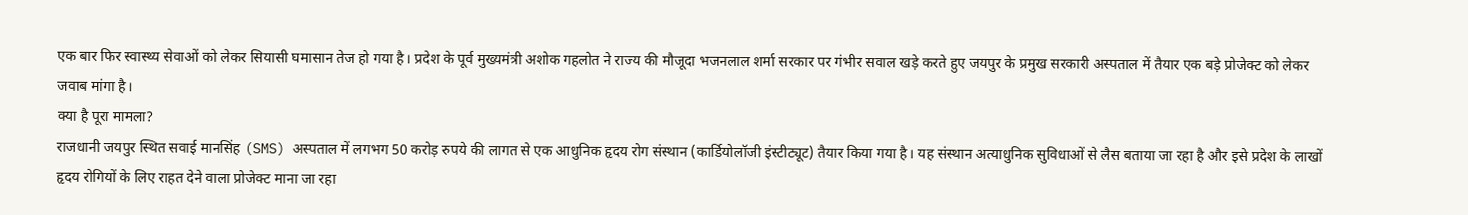एक बार फिर स्वास्थ्य सेवाओं को लेकर सियासी घमासान तेज हो गया है। प्रदेश के पूर्व मुख्यमंत्री अशोक गहलोत ने राज्य की मौजूदा भजनलाल शर्मा सरकार पर गंभीर सवाल खड़े करते हुए जयपुर के प्रमुख सरकारी अस्पताल में तैयार एक बड़े प्रोजेक्ट को लेकर जवाब मांगा है।
क्या है पूरा मामला?
राजधानी जयपुर स्थित सवाई मानसिंह (SMS) अस्पताल में लगभग 50 करोड़ रुपये की लागत से एक आधुनिक हृदय रोग संस्थान (कार्डियोलॉजी इंस्टीट्यूट) तैयार किया गया है। यह संस्थान अत्याधुनिक सुविधाओं से लैस बताया जा रहा है और इसे प्रदेश के लाखों हृदय रोगियों के लिए राहत देने वाला प्रोजेक्ट माना जा रहा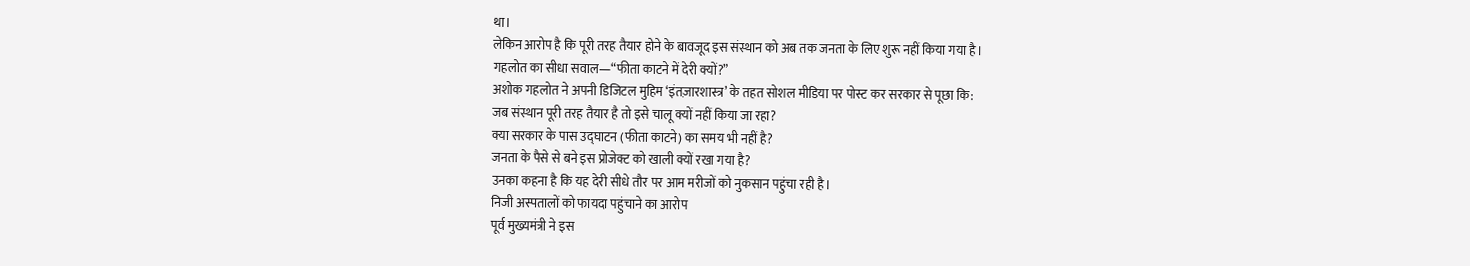था।
लेकिन आरोप है कि पूरी तरह तैयार होने के बावजूद इस संस्थान को अब तक जनता के लिए शुरू नहीं किया गया है।
गहलोत का सीधा सवाल—“फीता काटने में देरी क्यों?”
अशोक गहलोत ने अपनी डिजिटल मुहिम ‘इंतज़ारशास्त्र’ के तहत सोशल मीडिया पर पोस्ट कर सरकार से पूछा कि:
जब संस्थान पूरी तरह तैयार है तो इसे चालू क्यों नहीं किया जा रहा?
क्या सरकार के पास उद्घाटन (फीता काटने) का समय भी नहीं है?
जनता के पैसे से बने इस प्रोजेक्ट को खाली क्यों रखा गया है?
उनका कहना है कि यह देरी सीधे तौर पर आम मरीजों को नुकसान पहुंचा रही है।
निजी अस्पतालों को फायदा पहुंचाने का आरोप
पूर्व मुख्यमंत्री ने इस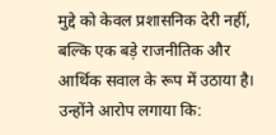मुद्दे को केवल प्रशासनिक देरी नहीं, बल्कि एक बड़े राजनीतिक और आर्थिक सवाल के रूप में उठाया है।
उन्होंने आरोप लगाया कि: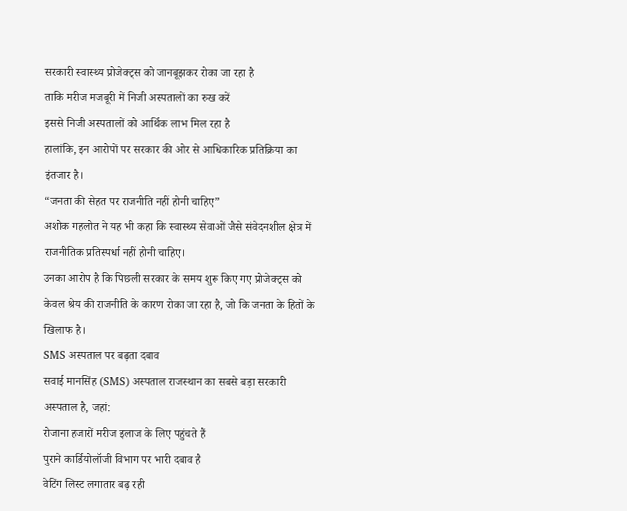सरकारी स्वास्थ्य प्रोजेक्ट्स को जानबूझकर रोका जा रहा है
ताकि मरीज मजबूरी में निजी अस्पतालों का रुख करें
इससे निजी अस्पतालों को आर्थिक लाभ मिल रहा है
हालांकि, इन आरोपों पर सरकार की ओर से आधिकारिक प्रतिक्रिया का इंतजार है।
“जनता की सेहत पर राजनीति नहीं होनी चाहिए”
अशोक गहलोत ने यह भी कहा कि स्वास्थ्य सेवाओं जैसे संवेदनशील क्षेत्र में राजनीतिक प्रतिस्पर्धा नहीं होनी चाहिए।
उनका आरोप है कि पिछली सरकार के समय शुरू किए गए प्रोजेक्ट्स को केवल श्रेय की राजनीति के कारण रोका जा रहा है, जो कि जनता के हितों के खिलाफ है।
SMS अस्पताल पर बढ़ता दबाव
सवाई मानसिंह (SMS) अस्पताल राजस्थान का सबसे बड़ा सरकारी अस्पताल है, जहां:
रोजाना हजारों मरीज इलाज के लिए पहुंचते हैं
पुराने कार्डियोलॉजी विभाग पर भारी दबाव है
वेटिंग लिस्ट लगातार बढ़ रही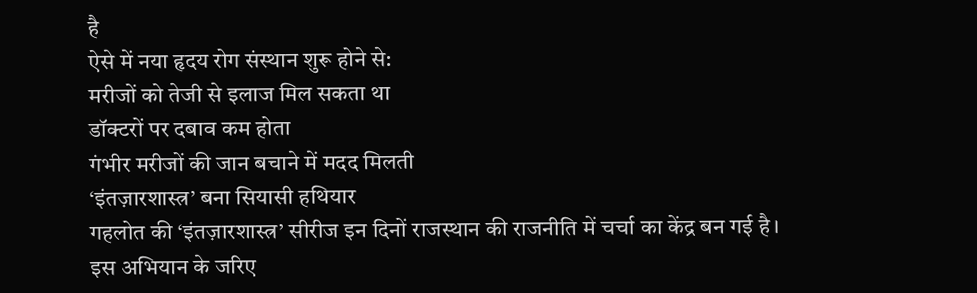है
ऐसे में नया हृदय रोग संस्थान शुरू होने से:
मरीजों को तेजी से इलाज मिल सकता था
डॉक्टरों पर दबाव कम होता
गंभीर मरीजों की जान बचाने में मदद मिलती
‘इंतज़ारशास्त्र’ बना सियासी हथियार
गहलोत की ‘इंतज़ारशास्त्र’ सीरीज इन दिनों राजस्थान की राजनीति में चर्चा का केंद्र बन गई है।
इस अभियान के जरिए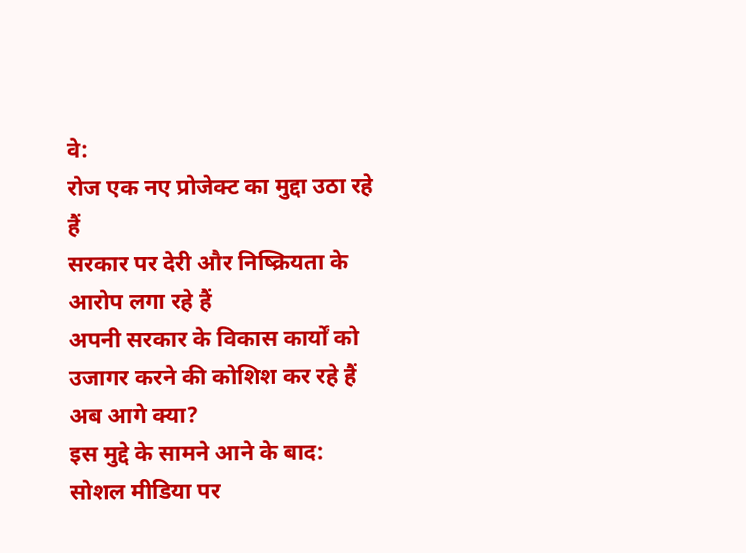वे:
रोज एक नए प्रोजेक्ट का मुद्दा उठा रहे हैं
सरकार पर देरी और निष्क्रियता के आरोप लगा रहे हैं
अपनी सरकार के विकास कार्यों को उजागर करने की कोशिश कर रहे हैं
अब आगे क्या?
इस मुद्दे के सामने आने के बाद:
सोशल मीडिया पर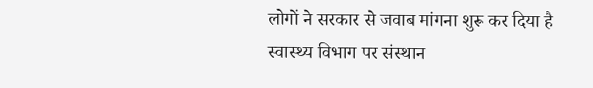लोगों ने सरकार से जवाब मांगना शुरू कर दिया है
स्वास्थ्य विभाग पर संस्थान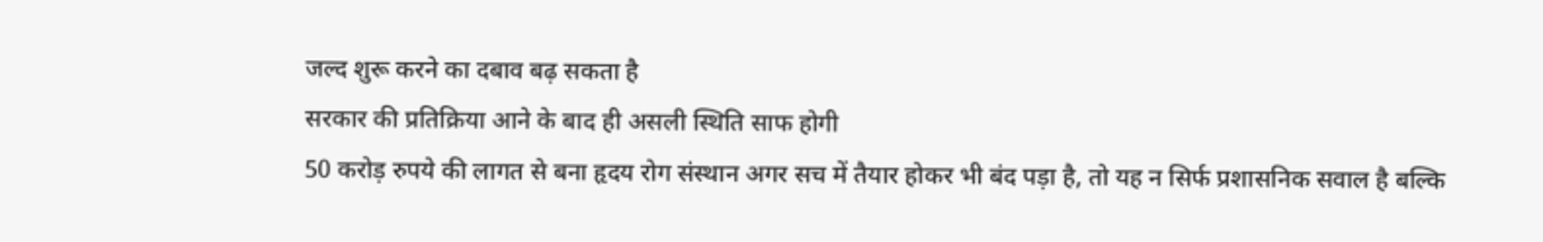जल्द शुरू करने का दबाव बढ़ सकता है
सरकार की प्रतिक्रिया आने के बाद ही असली स्थिति साफ होगी
50 करोड़ रुपये की लागत से बना हृदय रोग संस्थान अगर सच में तैयार होकर भी बंद पड़ा है, तो यह न सिर्फ प्रशासनिक सवाल है बल्कि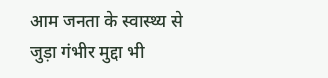आम जनता के स्वास्थ्य से जुड़ा गंभीर मुद्दा भी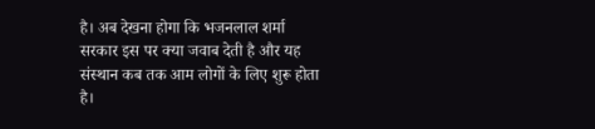है। अब देखना होगा कि भजनलाल शर्मा सरकार इस पर क्या जवाब देती है और यह संस्थान कब तक आम लोगों के लिए शुरू होता है।